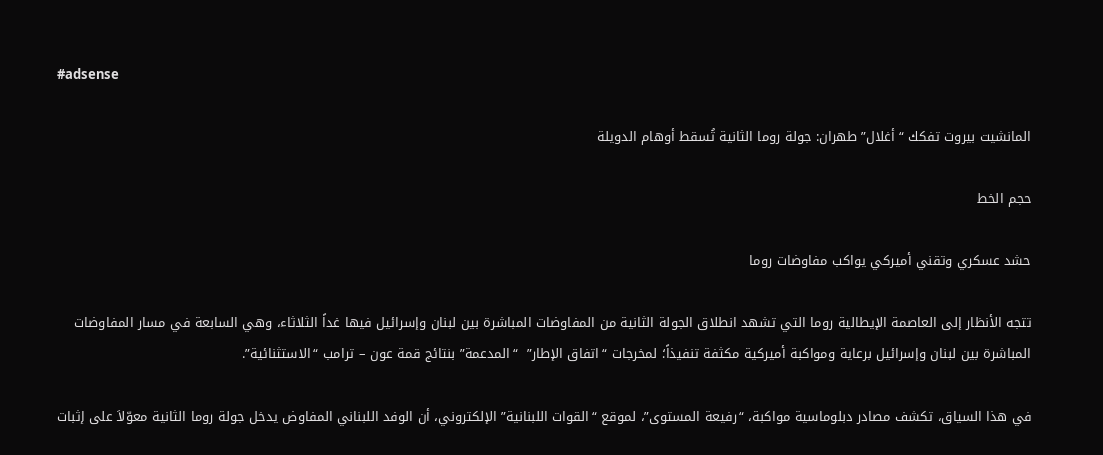#adsense

المانشيت بيروت تفكك “أغلال” طهران: جولة روما الثانية تُسقط أوهام الدويلة

حجم الخط

حشد عسكري وتقني أميركي يواكب مفاوضات روما

تتجه الأنظار إلى العاصمة الإيطالية روما التي تشهد انطلاق الجولة الثانية من المفاوضات المباشرة بين لبنان وإسرائيل فيها غداً الثلاثاء، وهي السابعة في مسار المفاوضات المباشرة بين لبنان وإسرائيل برعاية ومواكبة أميركية مكثفة تنفيذاً؛ لمخرجات “اتفاق الإطار”  “المدعمة” بنتائج قمة عون – ترامب “الاستثنائية”.

في هذا السياق، تكشف مصادر دبلوماسية مواكبة، “رفيعة المستوى”، لموقع “القوات اللبنانية” الإلكتروني، أن الوفد اللبناني المفاوض يدخل جولة روما الثانية معوّلاَ على إثبات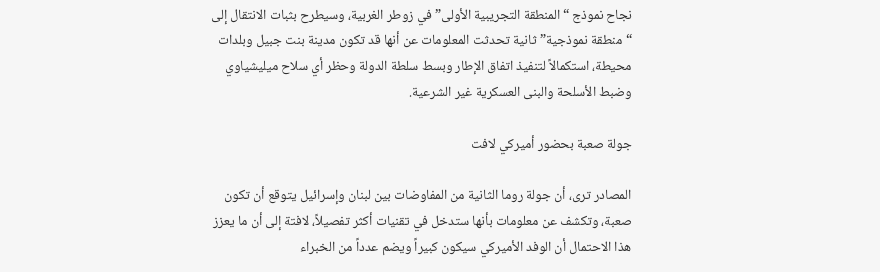نجاح نموذج “المنطقة التجريبية الأولى” في زوطر الغربية، وسيطرح بثبات الانتقال إلى “منطقة نموذجية” ثانية تحدثت المعلومات عن أنها قد تكون مدينة بنت جبيل وبلدات محيطة، استكمالاً لتنفيذ اتفاق الإطار وبسط سلطة الدولة وحظر أي سلاح ميليشياوي وضبط الأسلحة والبنى العسكرية غير الشرعية.

جولة صعبة بحضور أميركي لافت

المصادر ترى، أن جولة روما الثانية من المفاوضات بين لبنان وإسرائيل يتوقع أن تكون صعبة، وتكشف عن معلومات بأنها ستدخل في تقنيات أكثر تفصيلاً، لافتة إلى أن ما يعزز هذا الاحتمال أن الوفد الأميركي سيكون كبيراً ويضم عدداً من الخبراء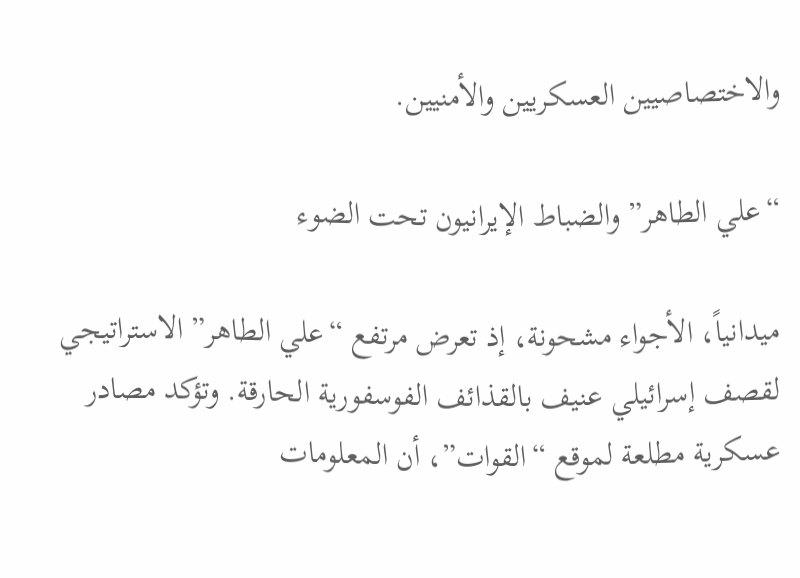والاختصاصيين العسكريين والأمنيين.

“علي الطاهر” والضباط الإيرانيون تحت الضوء

ميدانياً، الأجواء مشحونة، إذ تعرض مرتفع “علي الطاهر” الاستراتيجي لقصف إسرائيلي عنيف بالقذائف الفوسفورية الحارقة. وتؤكد مصادر عسكرية مطلعة لموقع “القوات”، أن المعلومات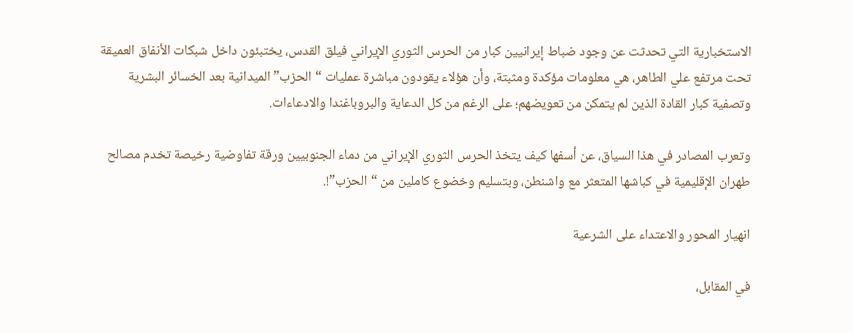الاستخبارية التي تحدثت عن وجود ضباط إيرانيين كبار من الحرس الثوري الإيراني فيلق القدس، يختبئون داخل شبكات الأنفاق العميقة تحت مرتفع علي الطاهر، هي معلومات مؤكدة ومثبتة، وأن هؤلاء يقودون مباشرة عمليات “الحزب” الميدانية بعد الخسائر البشرية وتصفية كبار القادة الذين لم يتمكن من تعويضهم؛ على الرغم من كل الدعاية والبروباغندا والادعاءات.

وتعرب المصادر في هذا السياق، عن أسفها كيف يتخذ الحرس الثوري الإيراني من دماء الجنوبيين ورقة تفاوضية رخيصة تخدم مصالح طهران الإقليمية في كباشها المتعثر مع واشنطن، وبتسليم وخضوع كاملين من “الحزب”!.

انهيار المحور والاعتداء على الشرعية

في المقابل،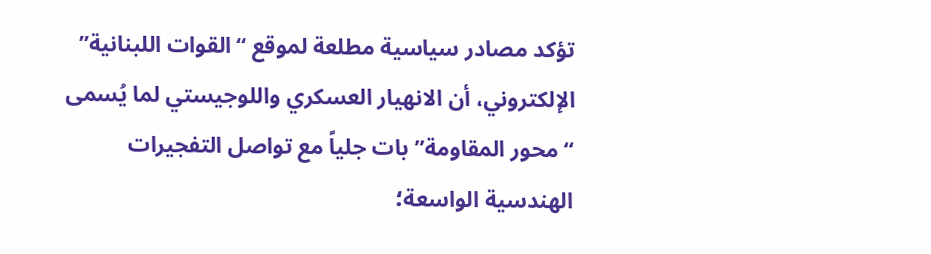تؤكد مصادر سياسية مطلعة لموقع “القوات اللبنانية” الإلكتروني، أن الانهيار العسكري واللوجيستي لما يُسمى “محور المقاومة” بات جلياً مع تواصل التفجيرات الهندسية الواسعة؛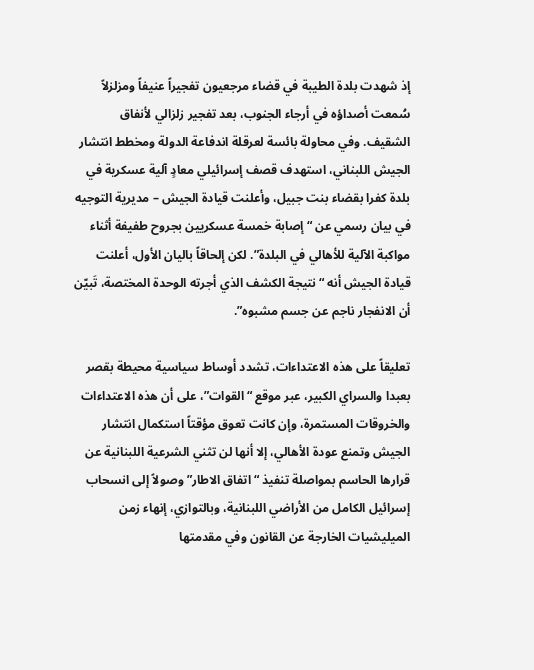إذ شهدت بلدة الطيبة في قضاء مرجعيون تفجيراً عنيفاً ومزلزلاً سُمعت أصداؤه في أرجاء الجنوب، بعد تفجير زلزالي لأنفاق الشقيف. وفي محاولة بائسة لعرقلة اندفاعة الدولة ومخطط انتشار الجيش اللبناني، استهدف قصف إسرائيلي معادٍ آلية عسكرية في بلدة كفرا بقضاء بنت جبيل، وأعلنت قيادة الجيش – مديرية التوجيه في بيان رسمي عن “إصابة خمسة عسكريين بجروح طفيفة أثناء مواكبة الآلية للأهالي في البلدة”. لكن إلحاقاً باليان الأول، أعلنت قيادة الجيش أنه “نتيجة الكشف الذي أجرته الوحدة المختصة، تَبيّن أن الانفجار ناجم عن جسم مشبوه”.

تعليقاً على هذه الاعتداءات، تشدد أوساط سياسية محيطة بقصر بعبدا والسراي الكبير، عبر موقع “القوات”، على أن هذه الاعتداءات والخروقات المستمرة، وإن كانت تعوق مؤقتاً استكمال انتشار الجيش وتمنع عودة الأهالي، إلا أنها لن تثني الشرعية اللبنانية عن قرارها الحاسم بمواصلة تنفيذ “اتفاق الاطار” وصولاً إلى انسحاب إسرائيل الكامل من الأراضي اللبنانية، وبالتوازي، إنهاء زمن الميليشيات الخارجة عن القانون وفي مقدمتها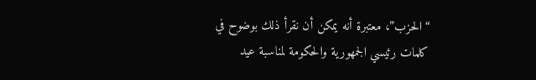“الحزب”، معتبرة أنه يمكن أن نقرأ ذلك بوضوح في كلمات رئيسي الجمهورية والحكومة لمناسبة عيد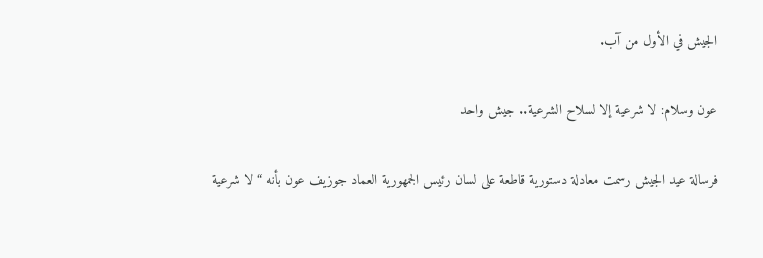الجيش في الأول من آب.

عون وسلام: لا شرعية إلا لسلاح الشرعية.. جيش واحد

فرسالة عيد الجيش رسمت معادلة دستورية قاطعة على لسان رئيس الجمهورية العماد جوزيف عون بأنه “لا شرعية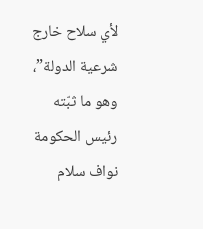لأي سلاح خارج شرعية الدولة”، وهو ما ثبّته رئيس الحكومة نواف سلام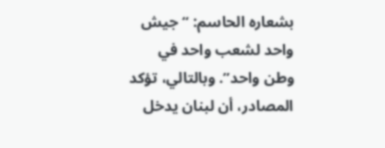بشعاره الحاسم: “جيش واحد لشعب واحد في وطن واحد”. وبالتالي، تؤكد المصادر، أن لبنان يدخل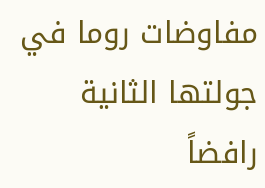مفاوضات روما في جولتها الثانية رافضاً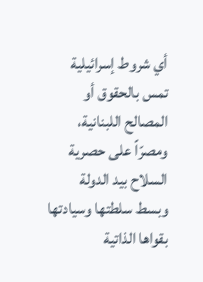أي شروط إسرائيلية تمس بالحقوق أو المصالح اللبنانية، ومصرّاً على حصرية السلاح بيد الدولة وبسط سلطتها وسيادتها بقواها الذاتية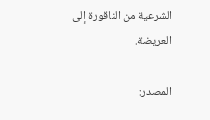الشرعية من الناقورة إلى العريضة.

المصدر: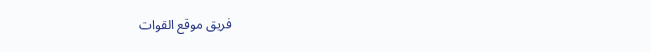فريق موقع القوات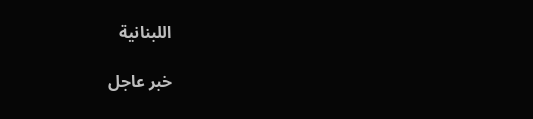اللبنانية

خبر عاجل